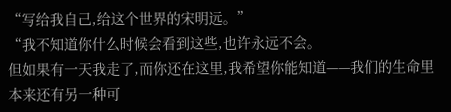“写给我自己,给这个世界的宋明远。”
“我不知道你什么时候会看到这些,也许永远不会。
但如果有一天我走了,而你还在这里,我希望你能知道——我们的生命里本来还有另一种可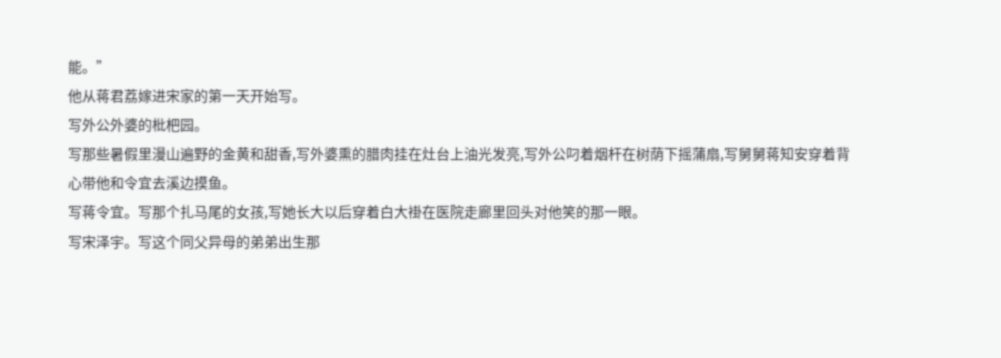能。”
他从蒋君荔嫁进宋家的第一天开始写。
写外公外婆的枇杷园。
写那些暑假里漫山遍野的金黄和甜香,写外婆熏的腊肉挂在灶台上油光发亮,写外公叼着烟杆在树荫下摇蒲扇,写舅舅蒋知安穿着背心带他和令宜去溪边摸鱼。
写蒋令宜。写那个扎马尾的女孩,写她长大以后穿着白大褂在医院走廊里回头对他笑的那一眼。
写宋泽宇。写这个同父异母的弟弟出生那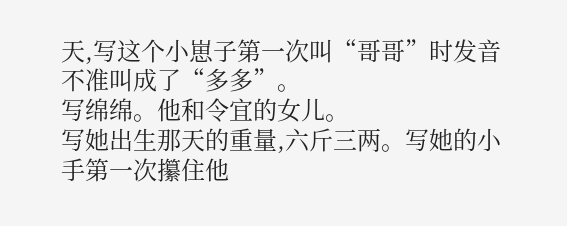天,写这个小崽子第一次叫“哥哥”时发音不准叫成了“多多”。
写绵绵。他和令宜的女儿。
写她出生那天的重量,六斤三两。写她的小手第一次攥住他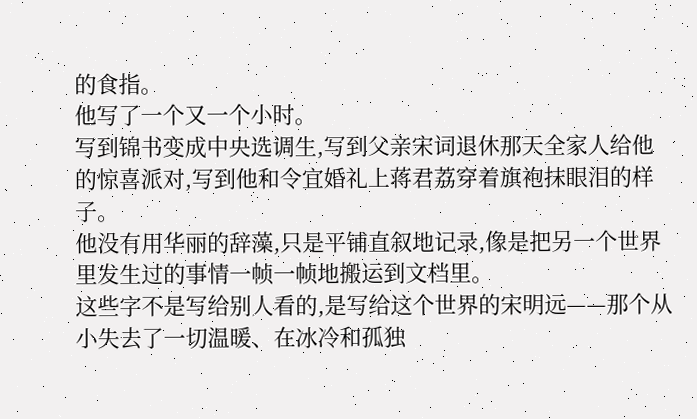的食指。
他写了一个又一个小时。
写到锦书变成中央选调生,写到父亲宋词退休那天全家人给他的惊喜派对,写到他和令宜婚礼上蒋君荔穿着旗袍抹眼泪的样子。
他没有用华丽的辞藻,只是平铺直叙地记录,像是把另一个世界里发生过的事情一帧一帧地搬运到文档里。
这些字不是写给别人看的,是写给这个世界的宋明远——那个从小失去了一切温暖、在冰冷和孤独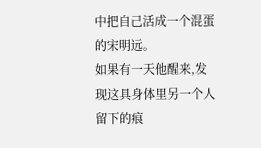中把自己活成一个混蛋的宋明远。
如果有一天他醒来,发现这具身体里另一个人留下的痕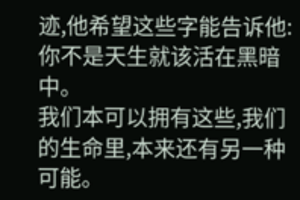迹,他希望这些字能告诉他:你不是天生就该活在黑暗中。
我们本可以拥有这些,我们的生命里,本来还有另一种可能。